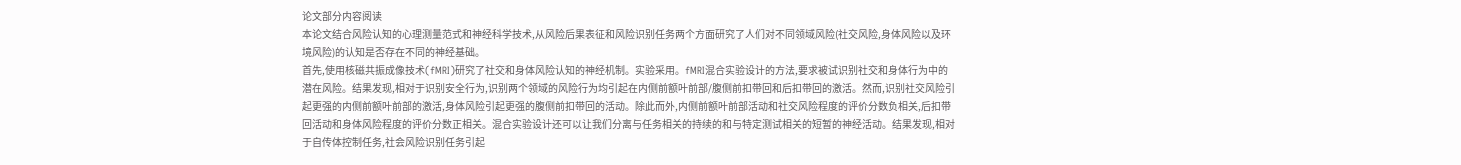论文部分内容阅读
本论文结合风险认知的心理测量范式和神经科学技术,从风险后果表征和风险识别任务两个方面研究了人们对不同领域风险(社交风险,身体风险以及环境风险)的认知是否存在不同的神经基础。
首先,使用核磁共振成像技术(fMRI)研究了社交和身体风险认知的神经机制。实验采用。fMRI混合实验设计的方法,要求被试识别社交和身体行为中的潜在风险。结果发现,相对于识别安全行为,识别两个领域的风险行为均引起在内侧前额叶前部/腹侧前扣带回和后扣带回的激活。然而,识别社交风险引起更强的内侧前额叶前部的激活,身体风险引起更强的腹侧前扣带回的活动。除此而外,内侧前额叶前部活动和社交风险程度的评价分数负相关,后扣带回活动和身体风险程度的评价分数正相关。混合实验设计还可以让我们分离与任务相关的持续的和与特定测试相关的短暂的神经活动。结果发现,相对于自传体控制任务,社会风险识别任务引起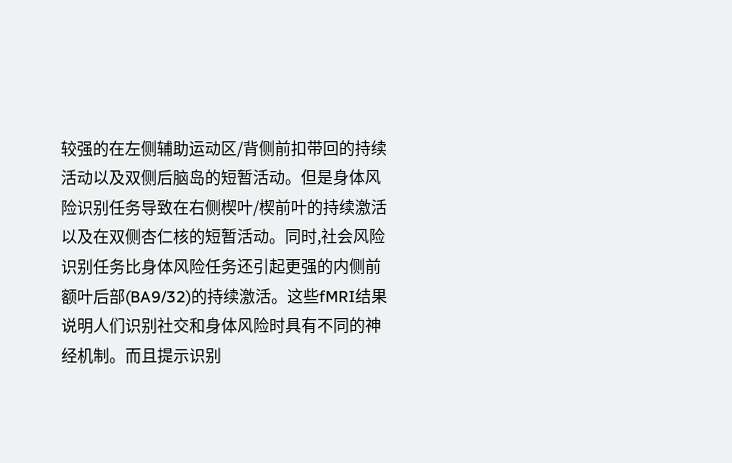较强的在左侧辅助运动区/背侧前扣带回的持续活动以及双侧后脑岛的短暂活动。但是身体风险识别任务导致在右侧楔叶/楔前叶的持续激活以及在双侧杏仁核的短暂活动。同时,社会风险识别任务比身体风险任务还引起更强的内侧前额叶后部(BA9/32)的持续激活。这些fMRI结果说明人们识别社交和身体风险时具有不同的神经机制。而且提示识别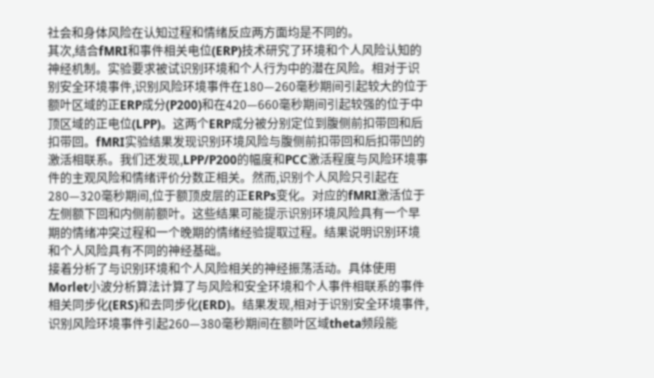社会和身体风险在认知过程和情绪反应两方面均是不同的。
其次,结合fMRI和事件相关电位(ERP)技术研究了环境和个人风险认知的神经机制。实验要求被试识别环境和个人行为中的潜在风险。相对于识别安全环境事件,识别风险环境事件在180—260毫秒期间引起较大的位于额叶区域的正ERP成分(P200)和在420—660毫秒期间引起较强的位于中顶区域的正电位(LPP)。这两个ERP成分被分别定位到腹侧前扣带回和后扣带回。fMRI实验结果发现识别环境风险与腹侧前扣带回和后扣带凹的激活相联系。我们还发现,LPP/P200的幅度和PCC激活程度与风险环境事件的主观风险和情绪评价分数正相关。然而,识别个人风险只引起在280—320毫秒期间,位于额顶皮层的正ERPs变化。对应的fMRI激活位于左侧额下回和内侧前额叶。这些结果可能提示识别环境风险具有一个早期的情绪冲突过程和一个晚期的情绪经验提取过程。结果说明识别环境和个人风险具有不同的神经基础。
接着分析了与识别环境和个人风险相关的神经振荡活动。具体使用Morlet小波分析算法计算了与风险和安全环境和个人事件相联系的事件相关同步化(ERS)和去同步化(ERD)。结果发现,相对于识别安全环境事件,识别风险环境事件引起260—380毫秒期间在额叶区域theta频段能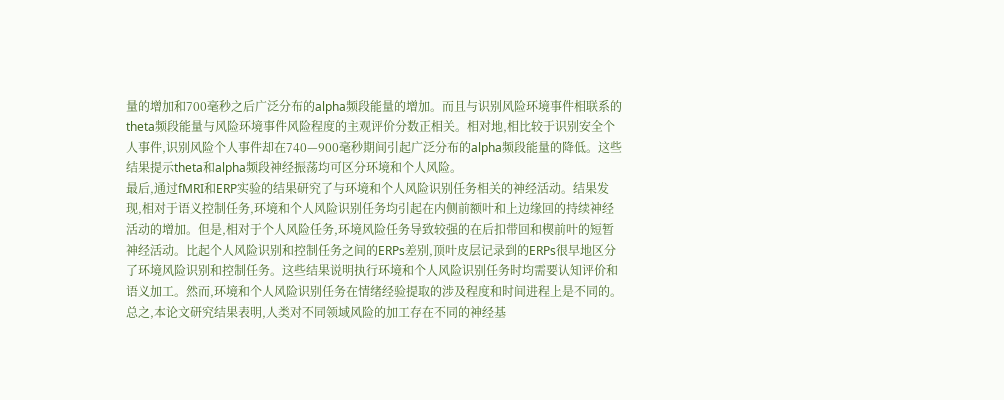量的增加和700毫秒之后广泛分布的alpha频段能量的增加。而且与识别风险环境事件相联系的theta频段能量与风险环境事件风险程度的主观评价分数正相关。相对地,相比较于识别安全个人事件,识别风险个人事件却在740—900毫秒期间引起广泛分布的alpha频段能量的降低。这些结果提示theta和alpha频段神经振荡均可区分环境和个人风险。
最后,通过fMRI和ERP实验的结果研究了与环境和个人风险识别任务相关的神经活动。结果发现,相对于语义控制任务,环境和个人风险识别任务均引起在内侧前额叶和上边缘回的持续神经活动的增加。但是,相对于个人风险任务,环境风险任务导致较强的在后扣带回和楔前叶的短暂神经活动。比起个人风险识别和控制任务之间的ERPs差别,顶叶皮层记录到的ERPs很早地区分了环境风险识别和控制任务。这些结果说明执行环境和个人风险识别任务时均需要认知评价和语义加工。然而,环境和个人风险识别任务在情绪经验提取的涉及程度和时间进程上是不同的。
总之,本论文研究结果表明,人类对不同领域风险的加工存在不同的神经基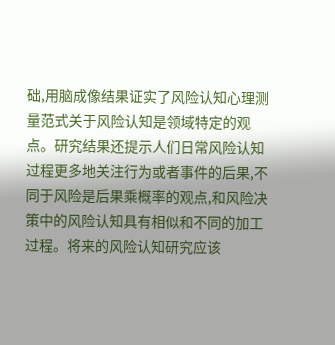础,用脑成像结果证实了风险认知心理测量范式关于风险认知是领域特定的观点。研究结果还提示人们日常风险认知过程更多地关注行为或者事件的后果,不同于风险是后果乘概率的观点,和风险决策中的风险认知具有相似和不同的加工过程。将来的风险认知研究应该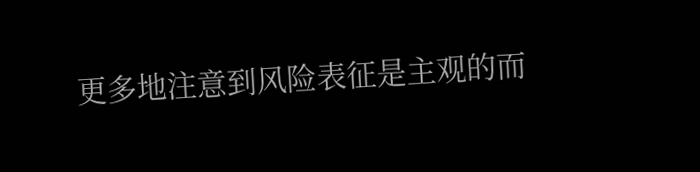更多地注意到风险表征是主观的而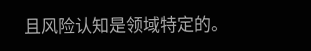且风险认知是领域特定的。